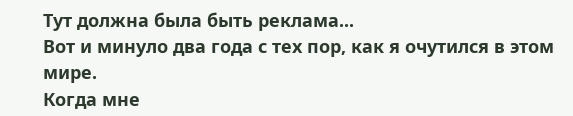Тут должна была быть реклама...
Вот и минуло два года с тех пор, как я очутился в этом мире.
Когда мне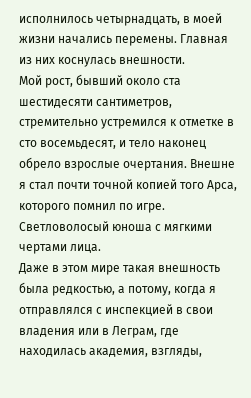исполнилось четырнадцать, в моей жизни начались перемены. Главная из них коснулась внешности.
Мой рост, бывший около ста шестидесяти сантиметров, стремительно устремился к отметке в сто восемьдесят, и тело наконец обрело взрослые очертания. Внешне я стал почти точной копией того Арса, которого помнил по игре.
Светловолосый юноша с мягкими чертами лица.
Даже в этом мире такая внешность была редкостью, а потому, когда я отправлялся с инспекцией в свои владения или в Леграм, где находилась академия, взгляды,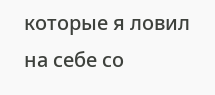которые я ловил на себе со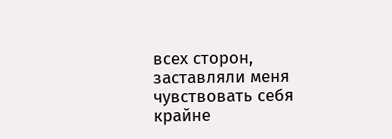всех сторон, заставляли меня чувствовать себя крайне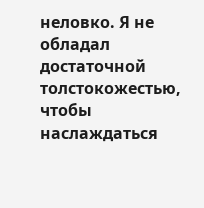неловко. Я не обладал достаточной толстокожестью, чтобы наслаждаться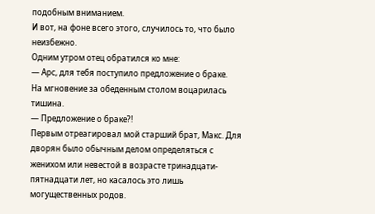подобным вниманием.
И вот, на фоне всего этого, случилось то, что было неизбежно.
Одним утром отец обратился ко мне:
— Арс, для тебя поступило предложение о браке.
На мгновение за обеденным столом воцарилась тишина.
— Предложение о браке?!
Первым отреагировал мой старший брат, Макс. Для дворян было обычным делом определяться с женихом или невестой в возрасте тринадцати-пятнадцати лет, но касалось это лишь могущественных родов.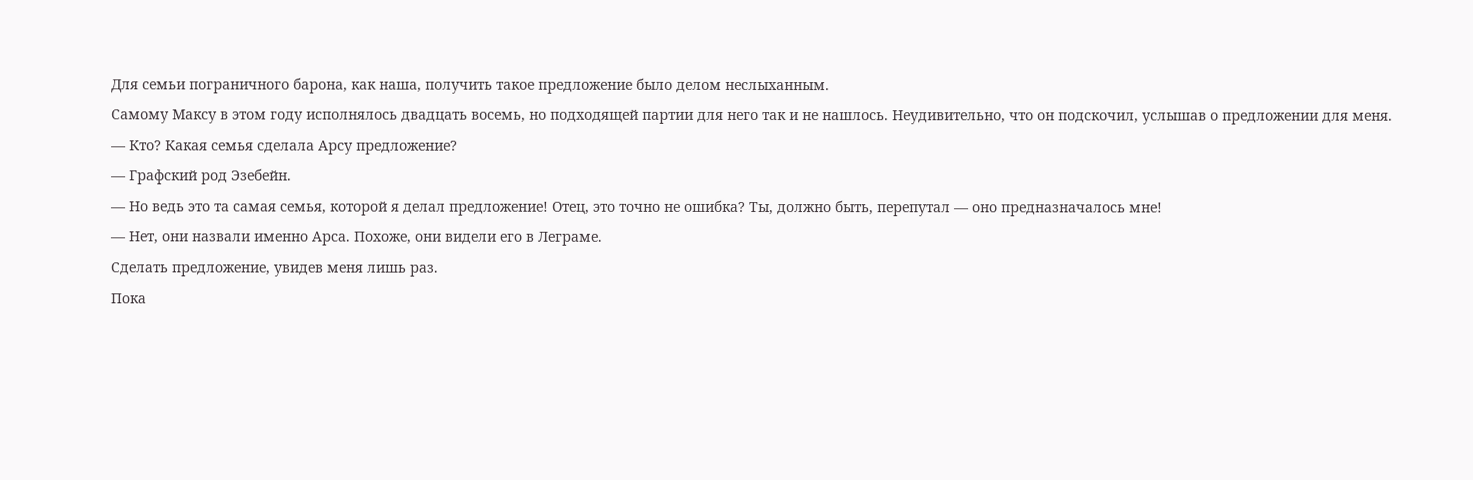Для семьи пограничного барона, как наша, получить такое предложение было делом неслыханным.
Самому Максу в этом году исполнялось двадцать восемь, но подходящей партии для него так и не нашлось. Неудивительно, что он подскочил, услышав о предложении для меня.
— Кто? Какая семья сделала Арсу предложение?
— Графский род Эзебейн.
— Но ведь это та самая семья, которой я делал предложение! Отец, это точно не ошибка? Ты, должно быть, перепутал — оно предназначалось мне!
— Нет, они назвали именно Арса. Похоже, они видели его в Леграме.
Сделать предложение, увидев меня лишь раз.
Пока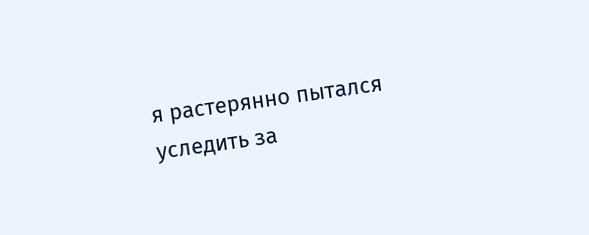я растерянно пытался уследить за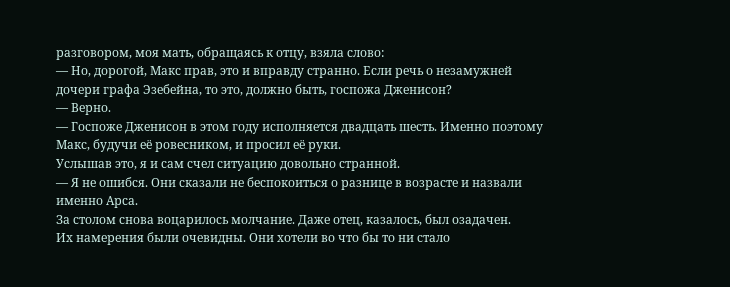разговором, моя мать, обращаясь к отцу, взяла слово:
— Но, дорогой, Макс прав, это и вправду странно. Если речь о незамужней дочери графа Эзебейна, то это, должно быть, госпожа Дженисон?
— Верно.
— Госпоже Дженисон в этом году исполняется двадцать шесть. Именно поэтому Макс, будучи её ровесником, и просил её руки.
Услышав это, я и сам счел ситуацию довольно странной.
— Я не ошибся. Они сказали не беспокоиться о разнице в возрасте и назвали именно Арса.
За столом снова воцарилось молчание. Даже отец, казалось, был озадачен.
Их намерения были очевидны. Они хотели во что бы то ни стало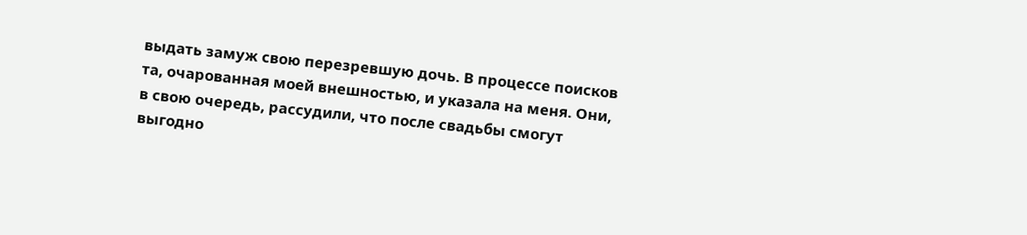выдать замуж свою перезревшую дочь. В процессе поисков та, очарованная моей внешностью, и указала на меня. Они, в свою очередь, рассудили, что после свадьбы смогут выгодно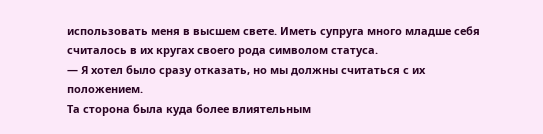использовать меня в высшем свете. Иметь супруга много младше себя считалось в их кругах своего рода символом статуса.
— Я хотел было сразу отказать, но мы должны считаться с их положением.
Та сторона была куда более влиятельным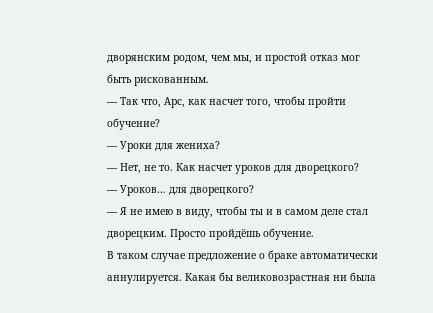дворянским родом, чем мы, и простой отказ мог быть рискованным.
— Так что, Арс, как насчет того, чтобы пройти обучение?
— Уроки для жениха?
— Нет, не то. Как насчет уроков для дворецкого?
— Уроков… для дворецкого?
— Я не имею в виду, чтобы ты и в самом деле стал дворецким. Просто пройдёшь обучение.
В таком случае предложение о браке автоматически аннулируется. Какая бы великовозрастная ни была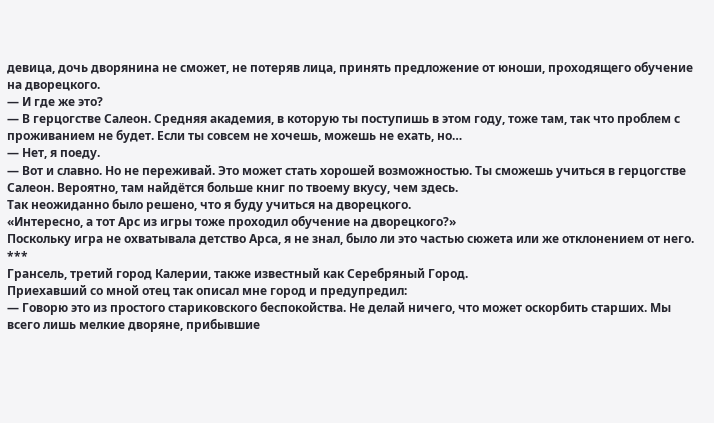девица, дочь дворянина не сможет, не потеряв лица, принять предложение от юноши, проходящего обучение на дворецкого.
— И где же это?
— В герцогстве Салеон. Средняя академия, в которую ты поступишь в этом году, тоже там, так что проблем с проживанием не будет. Если ты совсем не хочешь, можешь не ехать, но…
— Нет, я поеду.
— Вот и славно. Но не переживай. Это может стать хорошей возможностью. Ты сможешь учиться в герцогстве Салеон. Вероятно, там найдётся больше книг по твоему вкусу, чем здесь.
Так неожиданно было решено, что я буду учиться на дворецкого.
«Интересно, а тот Арс из игры тоже проходил обучение на дворецкого?»
Поскольку игра не охватывала детство Арса, я не знал, было ли это частью сюжета или же отклонением от него.
***
Грансель, третий город Калерии, также известный как Серебряный Город.
Приехавший со мной отец так описал мне город и предупредил:
— Говорю это из простого стариковского беспокойства. Не делай ничего, что может оскорбить старших. Мы всего лишь мелкие дворяне, прибывшие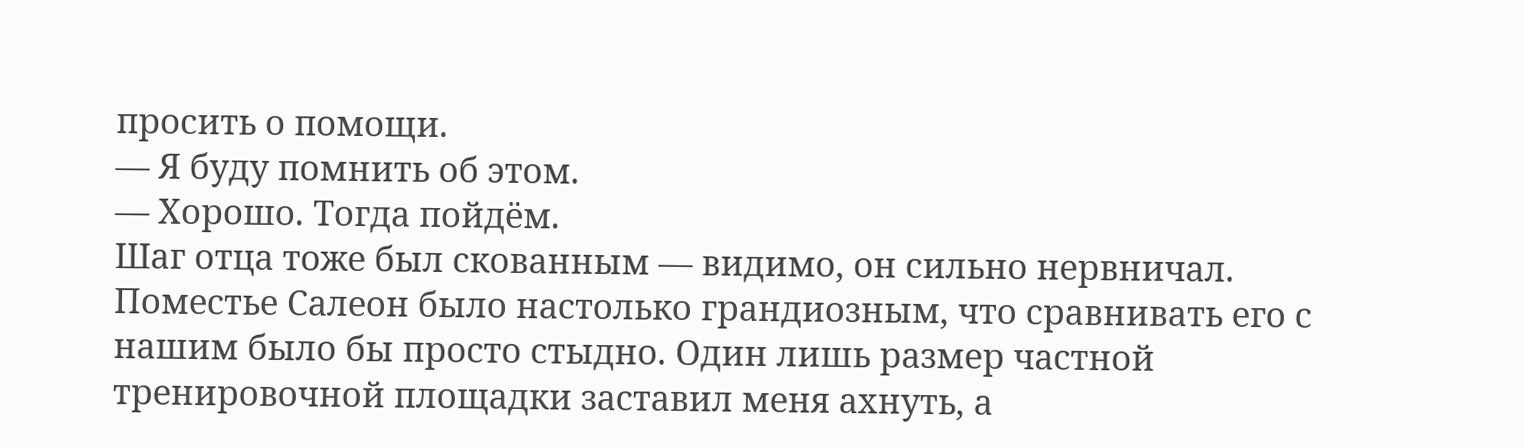просить о помощи.
— Я буду помнить об этом.
— Хорошо. Тогда пойдём.
Шаг отца тоже был скованным — видимо, он сильно нервничал.
Поместье Салеон было настолько грандиозным, что сравнивать его с нашим было бы просто стыдно. Один лишь размер частной тренировочной площадки заставил меня ахнуть, а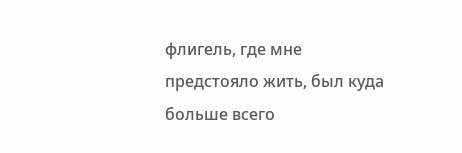флигель, где мне предстояло жить, был куда больше всего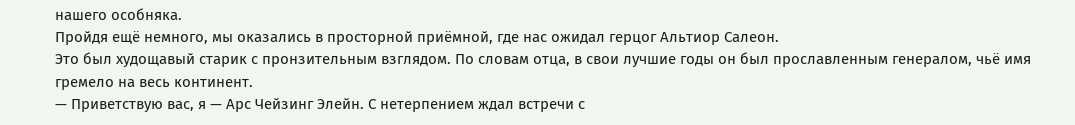нашего особняка.
Пройдя ещё немного, мы оказались в просторной приёмной, где нас ожидал герцог Альтиор Салеон.
Это был худощавый старик с пронзительным взглядом. По словам отца, в свои лучшие годы он был прославленным генералом, чьё имя гремело на весь континент.
— Приветствую вас, я — Арс Чейзинг Элейн. С нетерпением ждал встречи с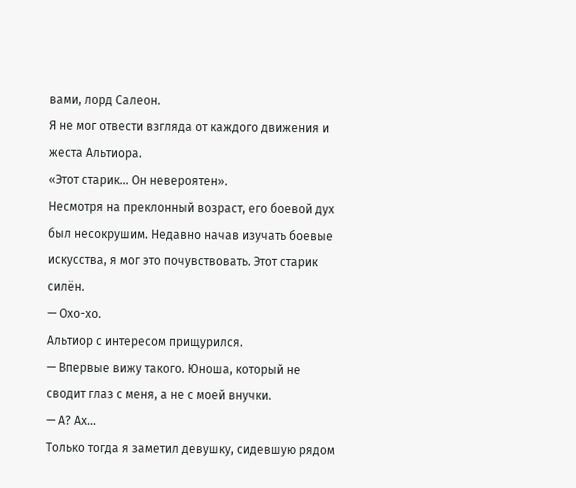вами, лорд Салеон.
Я не мог отвести взгляда от каждого движения и жеста Альтиора.
«Этот старик… Он невероятен».
Несмотря на преклонный возраст, его боевой дух был несокрушим. Недавно начав изучать боевые искусства, я мог это почувствовать. Этот старик силён.
— Охо-хо.
Альтиор с интересом прищурился.
— Впервые вижу такого. Юноша, который не сводит глаз с меня, а не с моей внучки.
— А? Ах…
Только тогда я заметил девушку, сидевшую рядом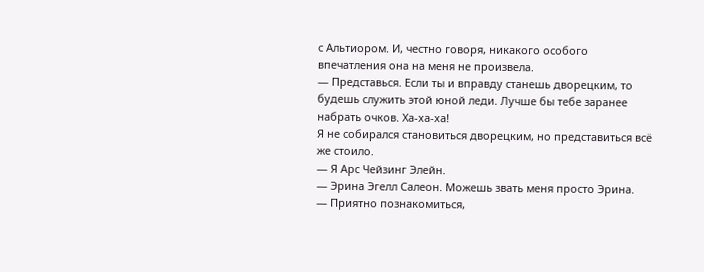с Альтиором. И, честно говоря, никакого особого впечатления она на меня не произвела.
— Представься. Если ты и вправду станешь дворецким, то будешь служить этой юной леди. Лучше бы тебе заранее набрать очков. Ха-ха-ха!
Я не собирался становиться дворецким, но представиться всё же стоило.
— Я Арс Чейзинг Элейн.
— Эрина Эгелл Салеон. Можешь звать меня просто Эрина.
— Приятно познакомиться,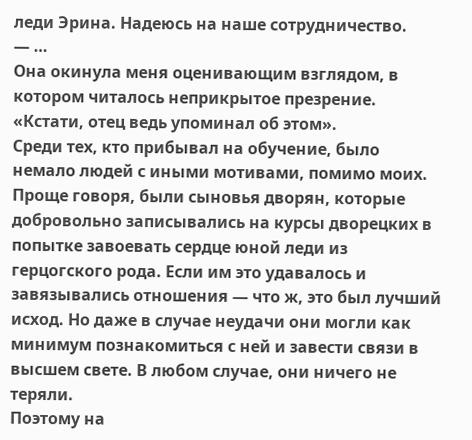леди Эрина. Надеюсь на наше сотрудничество.
— …
Она окинула меня оценивающим взглядом, в котором читалось неприкрытое презрение.
«Кстати, отец ведь упоминал об этом».
Среди тех, кто прибывал на обучение, было немало людей с иными мотивами, помимо моих. Проще говоря, были сыновья дворян, которые добровольно записывались на курсы дворецких в попытке завоевать сердце юной леди из герцогского рода. Если им это удавалось и завязывались отношения — что ж, это был лучший исход. Но даже в случае неудачи они могли как минимум познакомиться с ней и завести связи в высшем свете. В любом случае, они ничего не теряли.
Поэтому на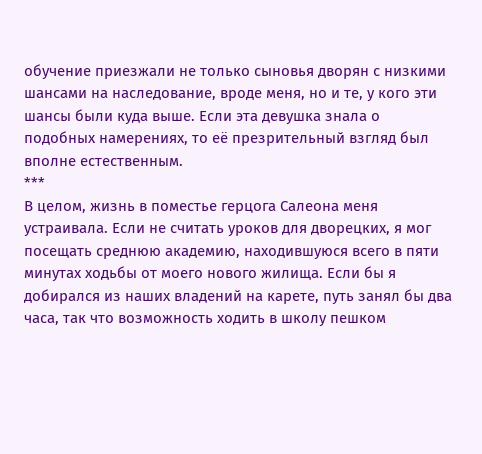обучение приезжали не только сыновья дворян с низкими шансами на наследование, вроде меня, но и те, у кого эти шансы были куда выше. Если эта девушка знала о подобных намерениях, то её презрительный взгляд был вполне естественным.
***
В целом, жизнь в поместье герцога Салеона меня устраивала. Если не считать уроков для дворецких, я мог посещать среднюю академию, находившуюся всего в пяти минутах ходьбы от моего нового жилища. Если бы я добирался из наших владений на карете, путь занял бы два часа, так что возможность ходить в школу пешком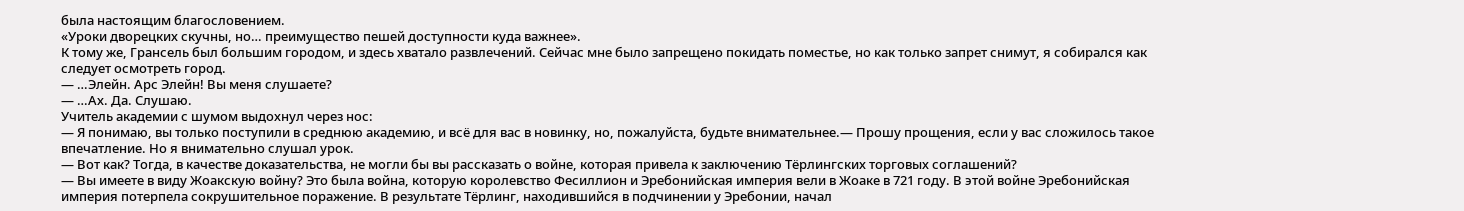была настоящим благословением.
«Уроки дворецких скучны, но… преимущество пешей доступности куда важнее».
К тому же, Грансель был большим городом, и здесь хватало развлечений. Сейчас мне было запрещено покидать поместье, но как только запрет снимут, я собирался как следует осмотреть город.
— …Элейн. Арс Элейн! Вы меня слушаете?
— …Ах. Да. Слушаю.
Учитель академии с шумом выдохнул через нос:
— Я понимаю, вы только поступили в среднюю академию, и всё для вас в новинку, но, пожалуйста, будьте внимательнее.— Прошу прощения, если у вас сложилось такое впечатление. Но я внимательно слушал урок.
— Вот как? Тогда, в качестве доказательства, не могли бы вы рассказать о войне, которая привела к заключению Тёрлингских торговых соглашений?
— Вы имеете в виду Жоакскую войну? Это была война, которую королевство Фесиллион и Эребонийская империя вели в Жоаке в 721 году. В этой войне Эребонийская империя потерпела сокрушительное поражение. В результате Тёрлинг, находившийся в подчинении у Эребонии, начал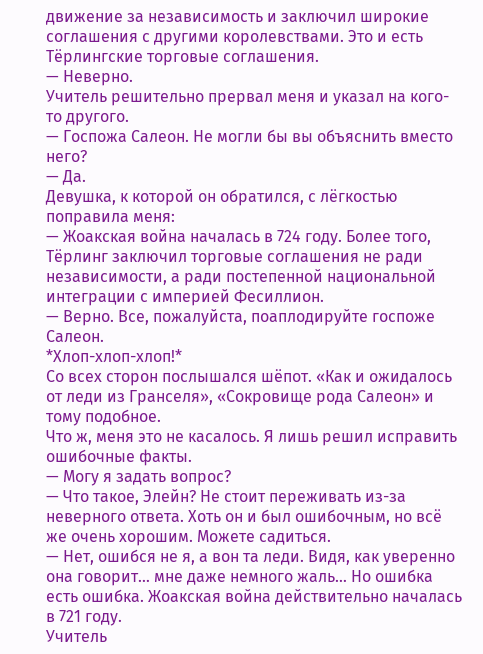движение за независимость и заключил широкие соглашения с другими королевствами. Это и есть Тёрлингские торговые соглашения.
— Неверно.
Учитель решительно прервал меня и указал на кого-то другого.
— Госпожа Салеон. Не могли бы вы объяснить вместо него?
— Да.
Девушка, к которой он обратился, с лёгкостью поправила меня:
— Жоакская война началась в 724 году. Более того, Тёрлинг заключил торговые соглашения не ради независимости, а ради постепенной национальной интеграции с империей Фесиллион.
— Верно. Все, пожалуйста, поаплодируйте госпоже Салеон.
*Хлоп-хлоп-хлоп!*
Со всех сторон послышался шёпот. «Как и ожидалось от леди из Гранселя», «Сокровище рода Салеон» и тому подобное.
Что ж, меня это не касалось. Я лишь решил исправить ошибочные факты.
— Могу я задать вопрос?
— Что такое, Элейн? Не стоит переживать из-за неверного ответа. Хоть он и был ошибочным, но всё же очень хорошим. Можете садиться.
— Нет, ошибся не я, а вон та леди. Видя, как уверенно она говорит… мне даже немного жаль… Но ошибка есть ошибка. Жоакская война действительно началась в 721 году.
Учитель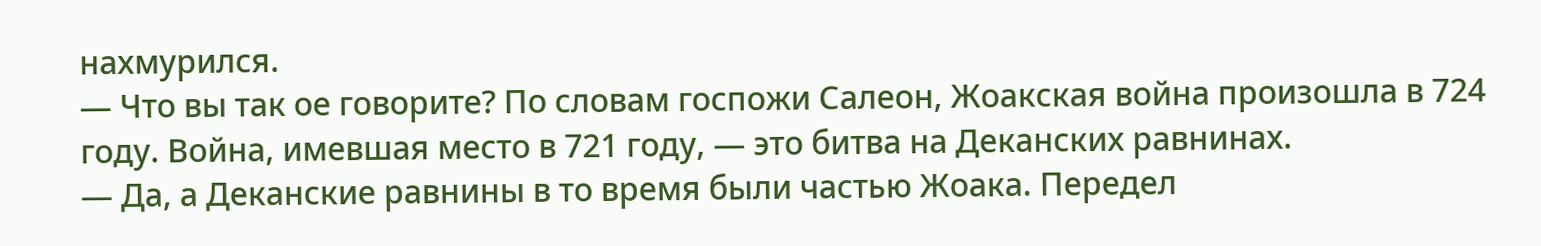нахмурился.
— Что вы так ое говорите? По словам госпожи Салеон, Жоакская война произошла в 724 году. Война, имевшая место в 721 году, — это битва на Деканских равнинах.
— Да, а Деканские равнины в то время были частью Жоака. Передел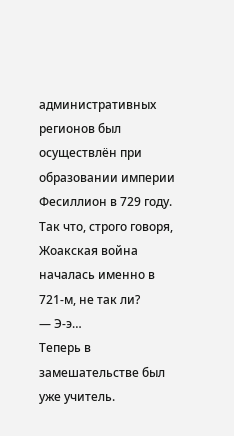административных регионов был осуществлён при образовании империи Фесиллион в 729 году. Так что, строго говоря, Жоакская война началась именно в 721-м, не так ли?
— Э-э…
Теперь в замешательстве был уже учитель.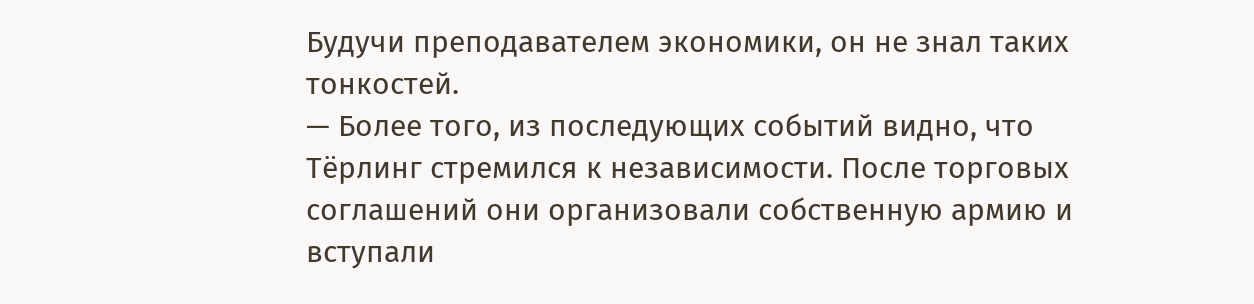Будучи преподавателем экономики, он не знал таких тонкостей.
— Более того, из последующих событий видно, что Тёрлинг стремился к независимости. После торговых соглашений они организовали собственную армию и вступали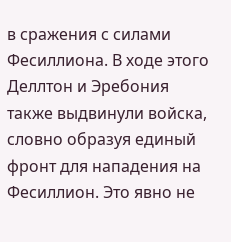в сражения с силами Фесиллиона. В ходе этого Деллтон и Эребония также выдвинули войска, словно образуя единый фронт для нападения на Фесиллион. Это явно не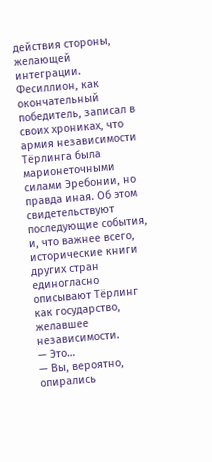действия стороны, желающей интеграции. Фесиллион, как окончательный победитель, записал в своих хрониках, что армия независимости Тёрлинга была марионеточными силами Эребонии, но правда иная. Об этом свидетельствуют последующие события, и, что важнее всего, исторические книги других стран единогласно описывают Тёрлинг как государство, желавшее независимости.
— Это…
— Вы, вероятно, опирались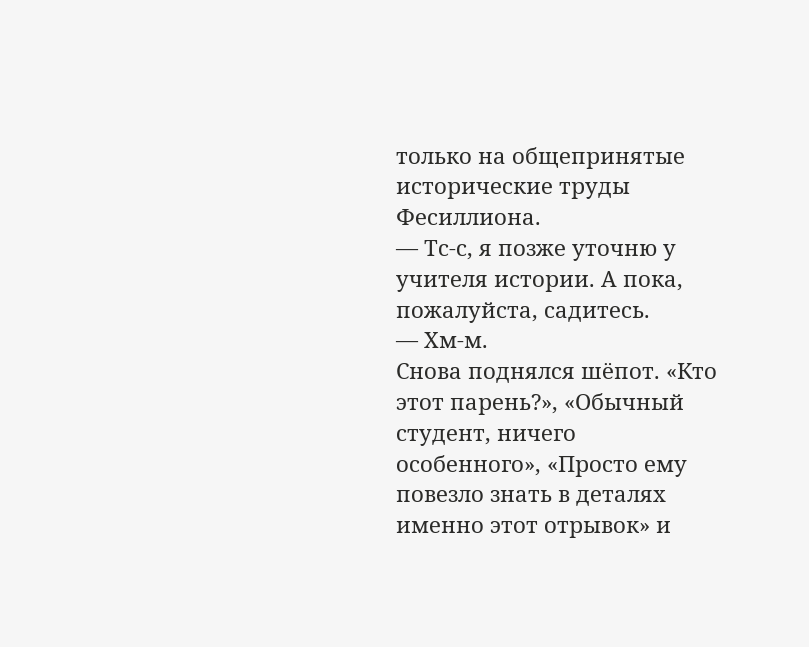только на общепринятые исторические труды Фесиллиона.
— Тс-с, я позже уточню у учителя истории. А пока, пожалуйста, садитесь.
— Хм-м.
Снова поднялся шёпот. «Кто этот парень?», «Обычный студент, ничего особенного», «Просто ему повезло знать в деталях именно этот отрывок» и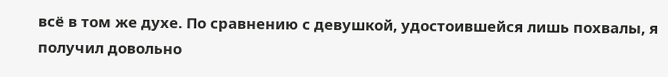всё в том же духе. По сравнению с девушкой, удостоившейся лишь похвалы, я получил довольно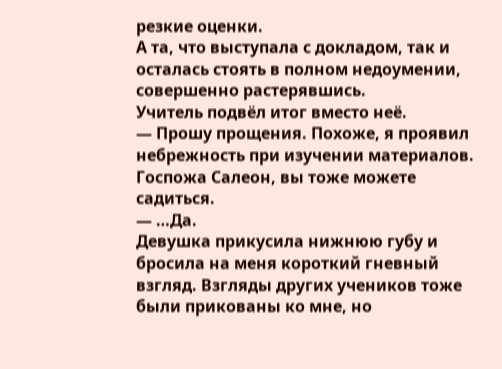резкие оценки.
А та, что выступала с докладом, так и осталась стоять в полном недоумении, совершенно растерявшись.
Учитель подвёл итог вместо неё.
— Прошу прощения. Похоже, я проявил небрежность при изучении материалов. Госпожа Салеон, вы тоже можете садиться.
— …Да.
Девушка прикусила нижнюю губу и бросила на меня короткий гневный взгляд. Взгляды других учеников тоже были прикованы ко мне, но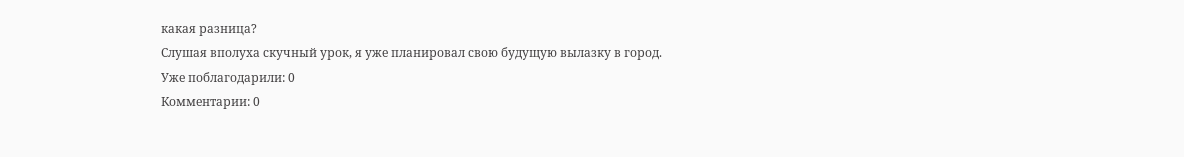какая разница?
Слушая вполуха скучный урок, я уже планировал свою будущую вылазку в город.
Уже поблагодарили: 0
Комментарии: 0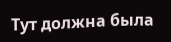Тут должна была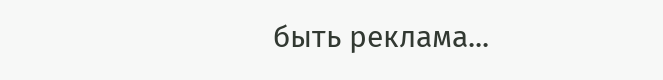быть реклама...